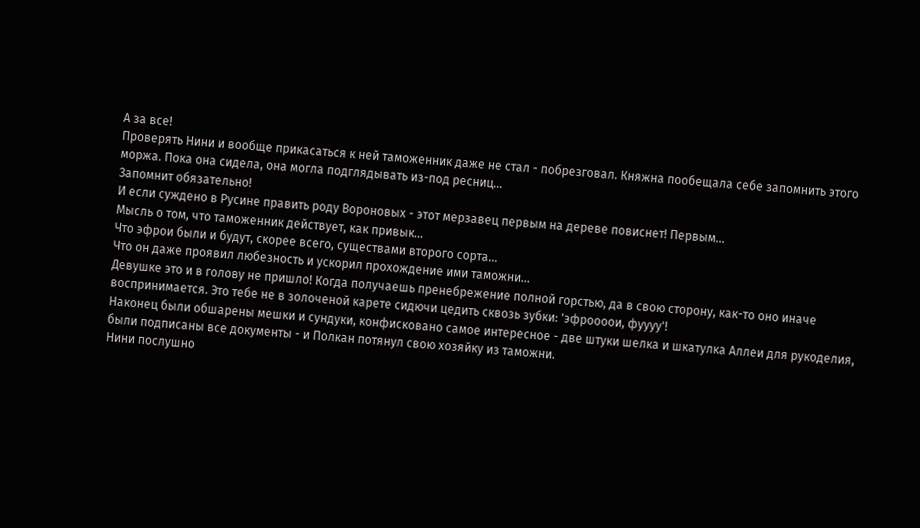А за все!
Проверять Нини и вообще прикасаться к ней таможенник даже не стал - побрезговал. Княжна пообещала себе запомнить этого моржа. Пока она сидела, она могла подглядывать из-под ресниц...
Запомнит обязательно!
И если суждено в Русине править роду Вороновых - этот мерзавец первым на дереве повиснет! Первым...
Мысль о том, что таможенник действует, как привык...
Что эфрои были и будут, скорее всего, существами второго сорта...
Что он даже проявил любезность и ускорил прохождение ими таможни...
Девушке это и в голову не пришло! Когда получаешь пренебрежение полной горстью, да в свою сторону, как-то оно иначе воспринимается. Это тебе не в золоченой карете сидючи цедить сквозь зубки: 'эфроооои, фуууу'!
Наконец были обшарены мешки и сундуки, конфисковано самое интересное - две штуки шелка и шкатулка Аллеи для рукоделия, были подписаны все документы - и Полкан потянул свою хозяйку из таможни.
Нини послушно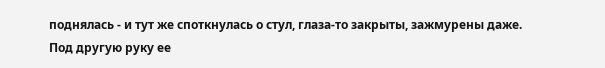поднялась - и тут же споткнулась о стул, глаза-то закрыты, зажмурены даже.
Под другую руку ее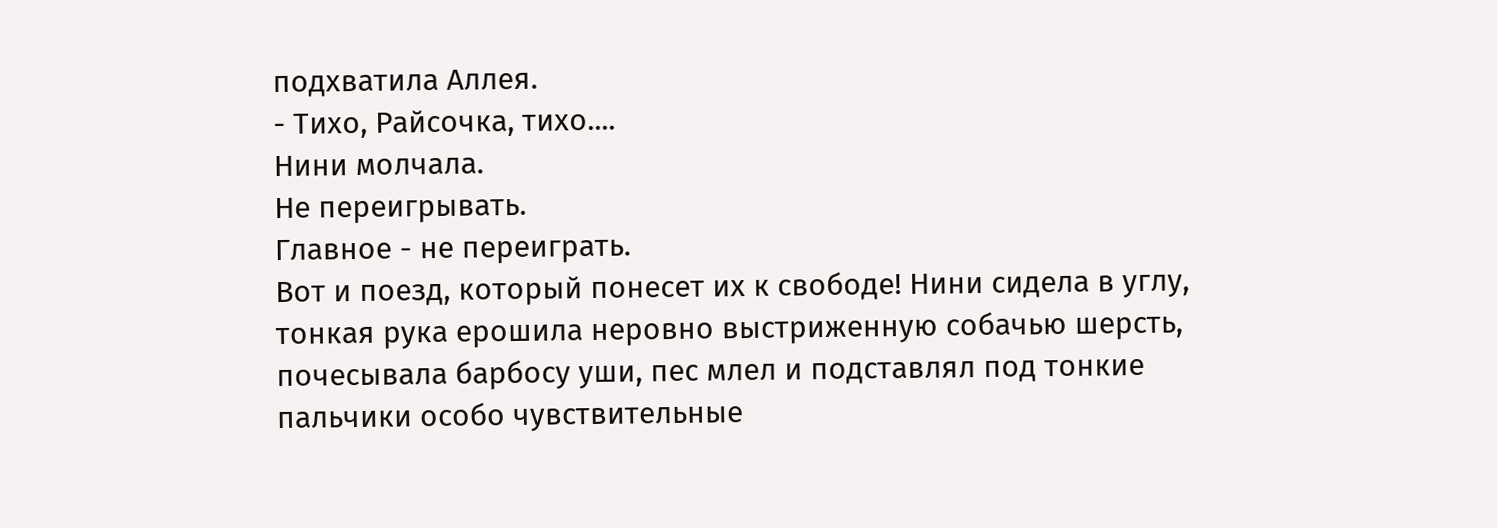подхватила Аллея.
- Тихо, Райсочка, тихо....
Нини молчала.
Не переигрывать.
Главное - не переиграть.
Вот и поезд, который понесет их к свободе! Нини сидела в углу, тонкая рука ерошила неровно выстриженную собачью шерсть, почесывала барбосу уши, пес млел и подставлял под тонкие пальчики особо чувствительные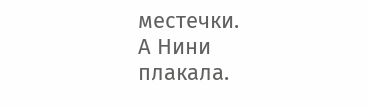местечки.
А Нини плакала.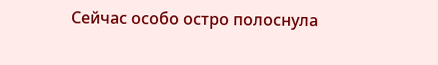Сейчас особо остро полоснула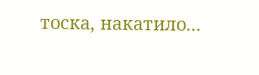тоска, накатило...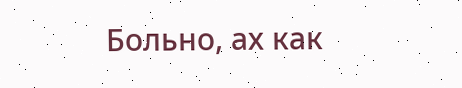Больно, ах как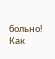больно!
Как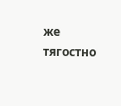же тягостно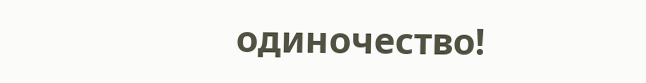одиночество!